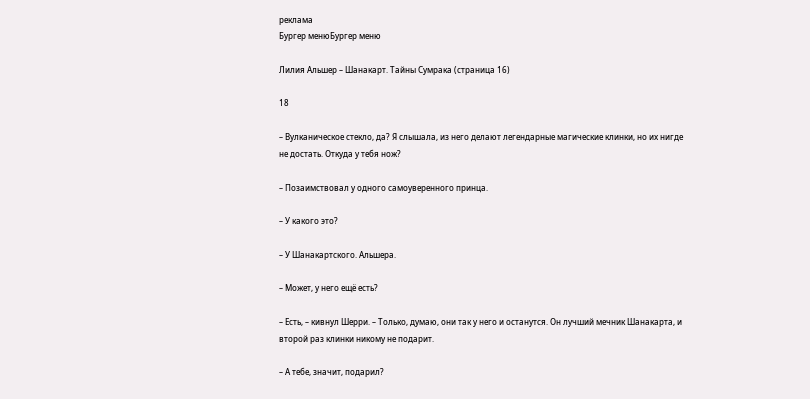реклама
Бургер менюБургер меню

Лилия Альшер – Шанакарт. Тайны Сумрака (страница 16)

18

– Вулканическое стекло, да? Я слышала, из него делают легендарные магические клинки, но их нигде не достать. Откуда у тебя нож?

– Позаимствовал у одного самоуверенного принца.

– У какого это?

– У Шанакартского. Альшера.

– Может, у него ещё есть?

– Есть, – кивнул Шерри. – Только, думаю, они так у него и останутся. Он лучший мечник Шанакарта, и второй раз клинки никому не подарит.

– А тебе, значит, подарил?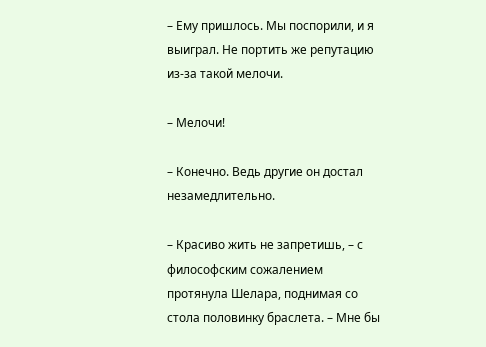– Ему пришлось. Мы поспорили, и я выиграл. Не портить же репутацию из-за такой мелочи.

– Мелочи!

– Конечно. Ведь другие он достал незамедлительно.

– Красиво жить не запретишь, – с философским сожалением протянула Шелара, поднимая со стола половинку браслета. – Мне бы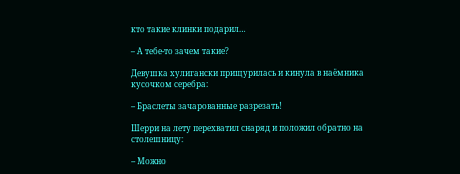кто такие клинки подарил…

– А тебе-то зачем такие?

Девушка хулигански прищурилась и кинула в наёмника кусочком серебра:

– Браслеты зачарованные разрезать!

Шерри на лету перехватил снаряд и положил обратно на столешницу:

– Можно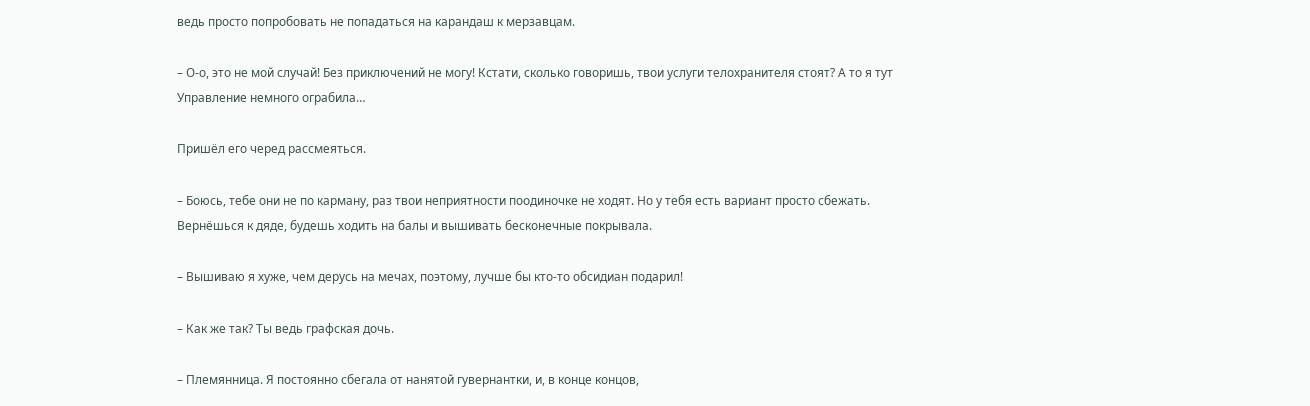ведь просто попробовать не попадаться на карандаш к мерзавцам.

– О-о, это не мой случай! Без приключений не могу! Кстати, сколько говоришь, твои услуги телохранителя стоят? А то я тут Управление немного ограбила…

Пришёл его черед рассмеяться.

– Боюсь, тебе они не по карману, раз твои неприятности поодиночке не ходят. Но у тебя есть вариант просто сбежать. Вернёшься к дяде, будешь ходить на балы и вышивать бесконечные покрывала.

– Вышиваю я хуже, чем дерусь на мечах, поэтому, лучше бы кто-то обсидиан подарил!

– Как же так? Ты ведь графская дочь.

– Племянница. Я постоянно сбегала от нанятой гувернантки, и, в конце концов,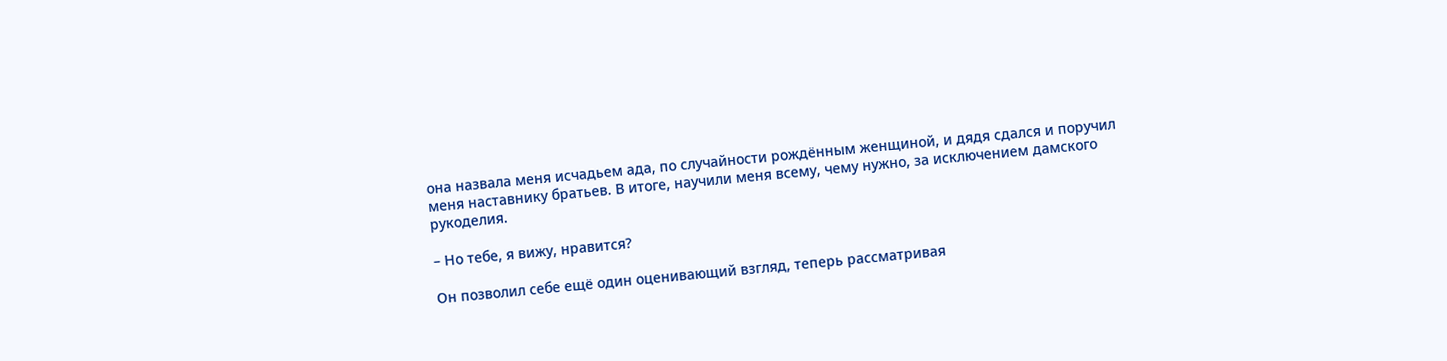она назвала меня исчадьем ада, по случайности рождённым женщиной, и дядя сдался и поручил меня наставнику братьев. В итоге, научили меня всему, чему нужно, за исключением дамского рукоделия.

– Но тебе, я вижу, нравится?

Он позволил себе ещё один оценивающий взгляд, теперь рассматривая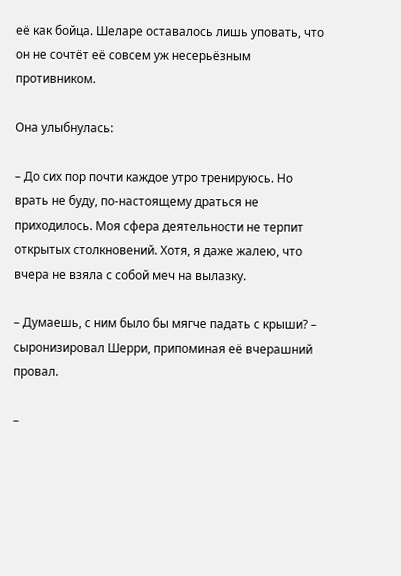её как бойца. Шеларе оставалось лишь уповать, что он не сочтёт её совсем уж несерьёзным противником.

Она улыбнулась:

– До сих пор почти каждое утро тренируюсь. Но врать не буду, по-настоящему драться не приходилось. Моя сфера деятельности не терпит открытых столкновений. Хотя, я даже жалею, что вчера не взяла с собой меч на вылазку.

– Думаешь, с ним было бы мягче падать с крыши? – сыронизировал Шерри, припоминая её вчерашний провал.

–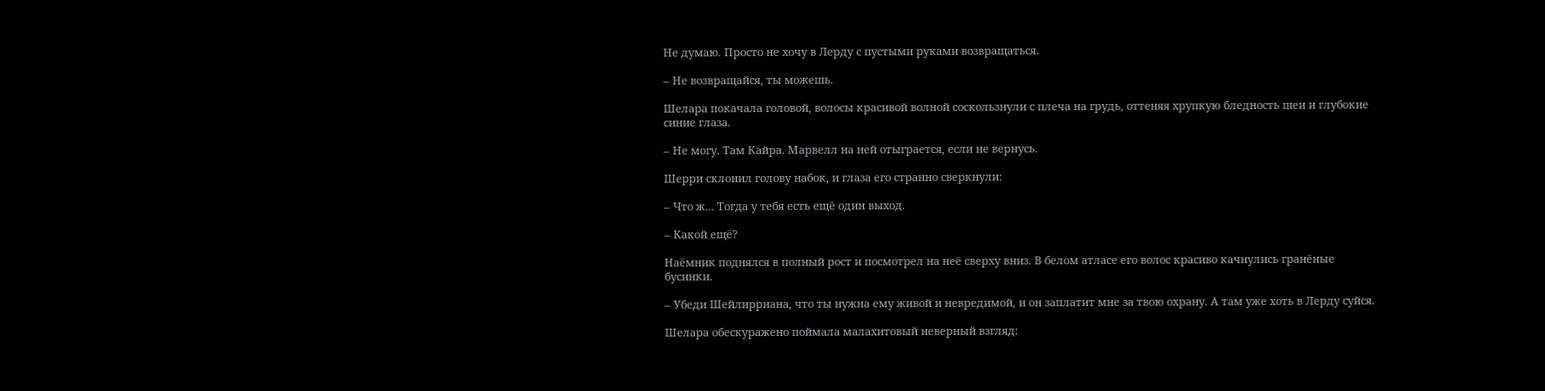Не думаю. Просто не хочу в Лерду с пустыми руками возвращаться.

– Не возвращайся, ты можешь.

Шелара покачала головой, волосы красивой волной соскользнули с плеча на грудь, оттеняя хрупкую бледность шеи и глубокие синие глаза.

– Не могу. Там Кайра. Марвелл на ней отыграется, если не вернусь.

Шерри склонил голову набок, и глаза его странно сверкнули:

– Что ж… Тогда у тебя есть ещё один выход.

– Какой ещё?

Наёмник поднялся в полный рост и посмотрел на неё сверху вниз. В белом атласе его волос красиво качнулись гранёные бусинки.

– Убеди Шейлирриана, что ты нужна ему живой и невредимой, и он заплатит мне за твою охрану. А там уже хоть в Лерду суйся.

Шелара обескуражено поймала малахитовый неверный взгляд: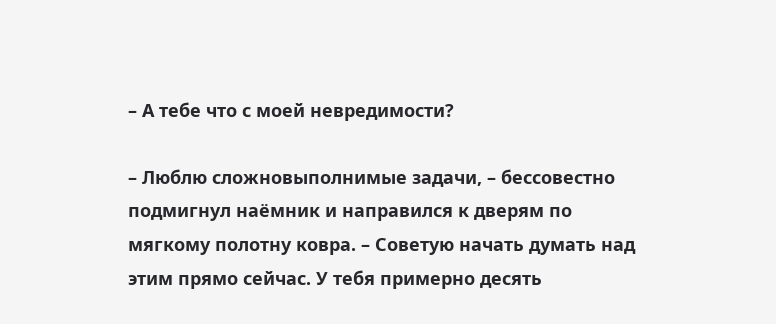– А тебе что с моей невредимости?

– Люблю сложновыполнимые задачи, – бессовестно подмигнул наёмник и направился к дверям по мягкому полотну ковра. – Советую начать думать над этим прямо сейчас. У тебя примерно десять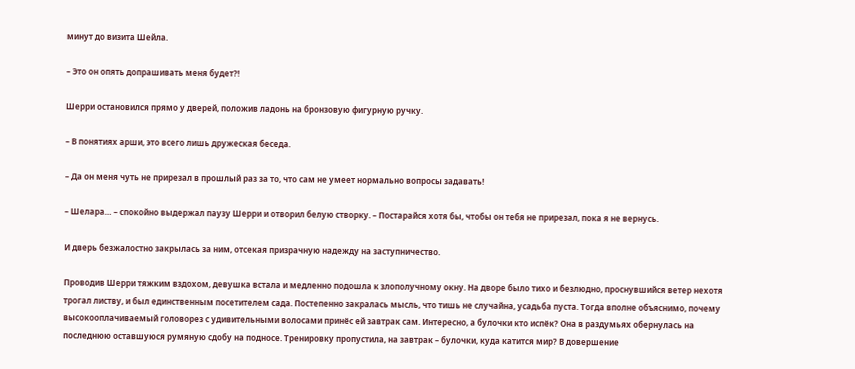минут до визита Шейла.

– Это он опять допрашивать меня будет?!

Шерри остановился прямо у дверей, положив ладонь на бронзовую фигурную ручку.

– В понятиях арши, это всего лишь дружеская беседа.

– Да он меня чуть не прирезал в прошлый раз за то, что сам не умеет нормально вопросы задавать!

– Шелара… – спокойно выдержал паузу Шерри и отворил белую створку. – Постарайся хотя бы, чтобы он тебя не прирезал, пока я не вернусь.

И дверь безжалостно закрылась за ним, отсекая призрачную надежду на заступничество.

Проводив Шерри тяжким вздохом, девушка встала и медленно подошла к злополучному окну. На дворе было тихо и безлюдно, проснувшийся ветер нехотя трогал листву, и был единственным посетителем сада. Постепенно закралась мысль, что тишь не случайна, усадьба пуста. Тогда вполне объяснимо, почему высокооплачиваемый головорез с удивительными волосами принёс ей завтрак сам. Интересно, а булочки кто испёк? Она в раздумьях обернулась на последнюю оставшуюся румяную сдобу на подносе. Тренировку пропустила, на завтрак – булочки, куда катится мир? В довершение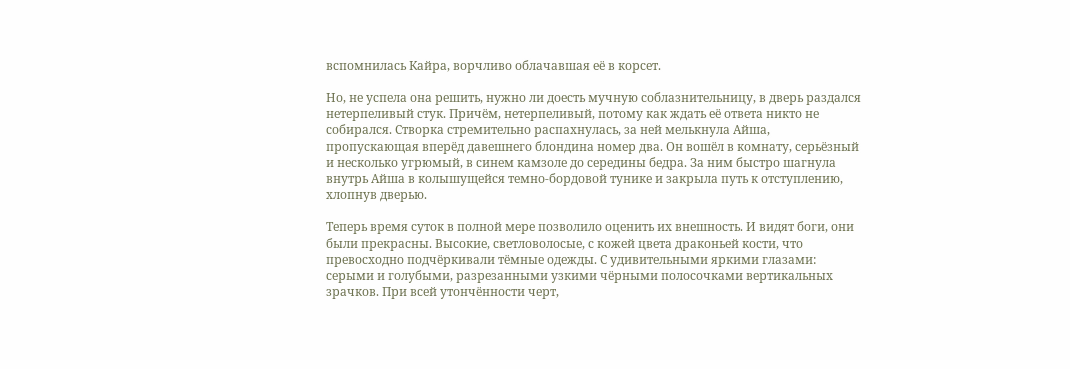вспомнилась Кайра, ворчливо облачавшая её в корсет.

Но, не успела она решить, нужно ли доесть мучную соблазнительницу, в дверь раздался нетерпеливый стук. Причём, нетерпеливый, потому как ждать её ответа никто не собирался. Створка стремительно распахнулась, за ней мелькнула Айша, пропускающая вперёд давешнего блондина номер два. Он вошёл в комнату, серьёзный и несколько угрюмый, в синем камзоле до середины бедра. За ним быстро шагнула внутрь Айша в колышущейся темно-бордовой тунике и закрыла путь к отступлению, хлопнув дверью.

Теперь время суток в полной мере позволило оценить их внешность. И видят боги, они были прекрасны. Высокие, светловолосые, с кожей цвета драконьей кости, что превосходно подчёркивали тёмные одежды. С удивительными яркими глазами: серыми и голубыми, разрезанными узкими чёрными полосочками вертикальных зрачков. При всей утончённости черт,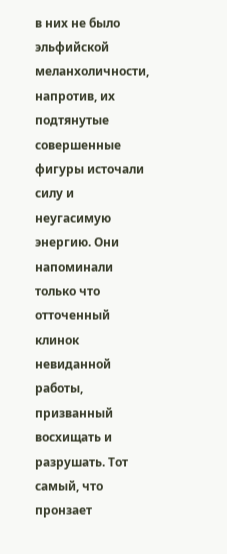в них не было эльфийской меланхоличности, напротив, их подтянутые совершенные фигуры источали силу и неугасимую энергию. Они напоминали только что отточенный клинок невиданной работы, призванный восхищать и разрушать. Тот самый, что пронзает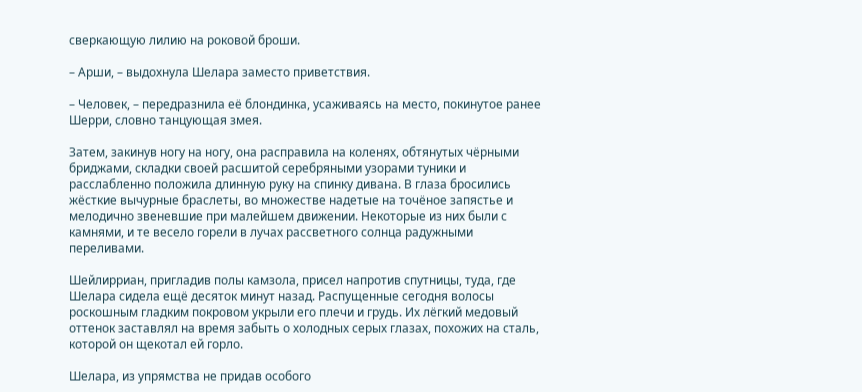сверкающую лилию на роковой броши.

– Арши, – выдохнула Шелара заместо приветствия.

– Человек, – передразнила её блондинка, усаживаясь на место, покинутое ранее Шерри, словно танцующая змея.

Затем, закинув ногу на ногу, она расправила на коленях, обтянутых чёрными бриджами, складки своей расшитой серебряными узорами туники и расслабленно положила длинную руку на спинку дивана. В глаза бросились жёсткие вычурные браслеты, во множестве надетые на точёное запястье и мелодично звеневшие при малейшем движении. Некоторые из них были с камнями, и те весело горели в лучах рассветного солнца радужными переливами.

Шейлирриан, пригладив полы камзола, присел напротив спутницы, туда, где Шелара сидела ещё десяток минут назад. Распущенные сегодня волосы роскошным гладким покровом укрыли его плечи и грудь. Их лёгкий медовый оттенок заставлял на время забыть о холодных серых глазах, похожих на сталь, которой он щекотал ей горло.

Шелара, из упрямства не придав особого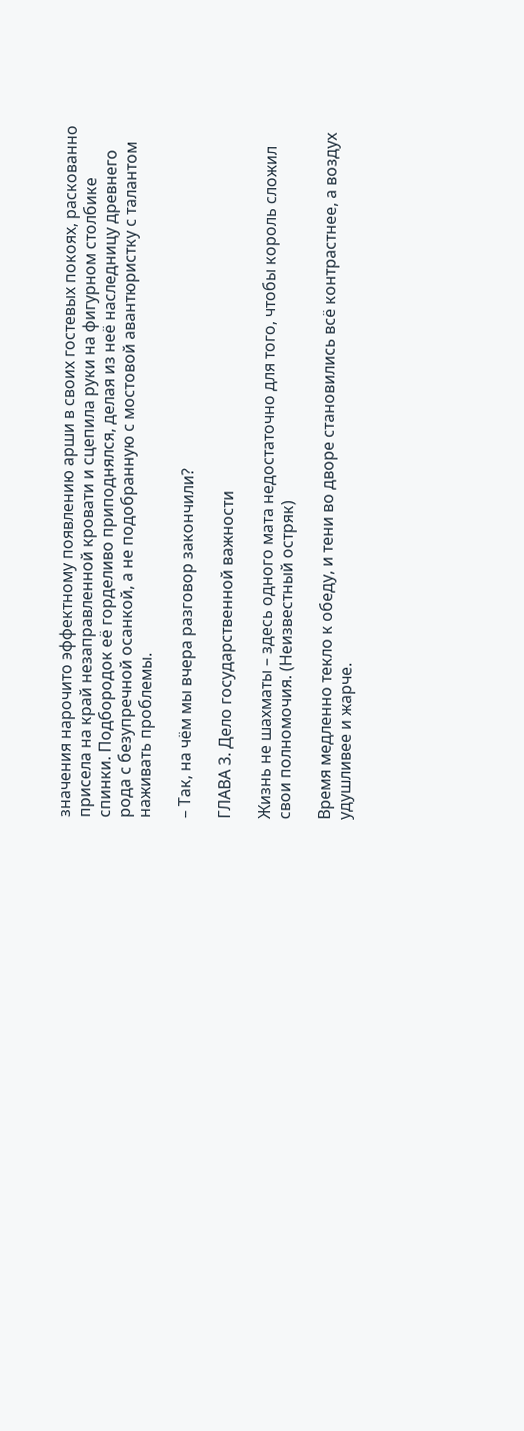значения нарочито эффектному появлению арши в своих гостевых покоях, раскованно присела на край незаправленной кровати и сцепила руки на фигурном столбике спинки. Подбородок её горделиво приподнялся, делая из неё наследницу древнего рода с безупречной осанкой, а не подобранную с мостовой авантюристку с талантом наживать проблемы.

– Так, на чём мы вчера разговор закончили?

ГЛАВА 3. Дело государственной важности

Жизнь не шахматы – здесь одного мата недостаточно для того, чтобы король сложил свои полномочия. (Неизвестный остряк)

Время медленно текло к обеду, и тени во дворе становились всё контрастнее, а воздух удушливее и жарче.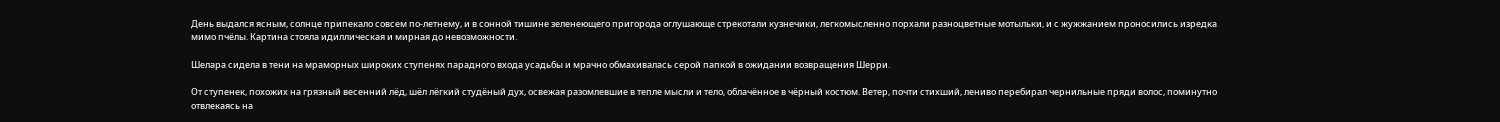День выдался ясным, солнце припекало совсем по-летнему, и в сонной тишине зеленеющего пригорода оглушающе стрекотали кузнечики, легкомысленно порхали разноцветные мотыльки, и с жужжанием проносились изредка мимо пчёлы. Картина стояла идиллическая и мирная до невозможности.

Шелара сидела в тени на мраморных широких ступенях парадного входа усадьбы и мрачно обмахивалась серой папкой в ожидании возвращения Шерри.

От ступенек, похожих на грязный весенний лёд, шёл лёгкий студёный дух, освежая разомлевшие в тепле мысли и тело, облачённое в чёрный костюм. Ветер, почти стихший, лениво перебирал чернильные пряди волос, поминутно отвлекаясь на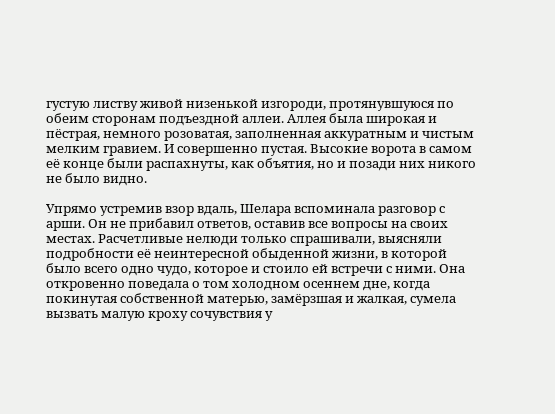густую листву живой низенькой изгороди, протянувшуюся по обеим сторонам подъездной аллеи. Аллея была широкая и пёстрая, немного розоватая, заполненная аккуратным и чистым мелким гравием. И совершенно пустая. Высокие ворота в самом её конце были распахнуты, как объятия, но и позади них никого не было видно.

Упрямо устремив взор вдаль, Шелара вспоминала разговор с арши. Он не прибавил ответов, оставив все вопросы на своих местах. Расчетливые нелюди только спрашивали, выясняли подробности её неинтересной обыденной жизни, в которой было всего одно чудо, которое и стоило ей встречи с ними. Она откровенно поведала о том холодном осеннем дне, когда покинутая собственной матерью, замёрзшая и жалкая, сумела вызвать малую кроху сочувствия у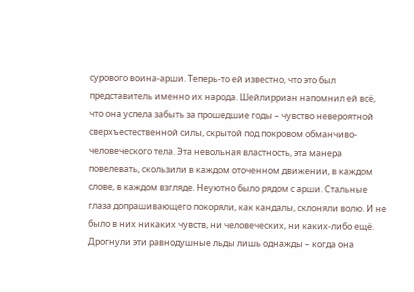сурового воина-арши. Теперь-то ей известно, что это был представитель именно их народа. Шейлирриан напомнил ей всё, что она успела забыть за прошедшие годы – чувство невероятной сверхъестественной силы, скрытой под покровом обманчиво-человеческого тела. Эта невольная властность, эта манера повелевать, скользили в каждом оточенном движении, в каждом слове, в каждом взгляде. Неуютно было рядом с арши. Стальные глаза допрашивающего покоряли, как кандалы, склоняли волю. И не было в них никаких чувств, ни человеческих, ни каких-либо ещё. Дрогнули эти равнодушные льды лишь однажды – когда она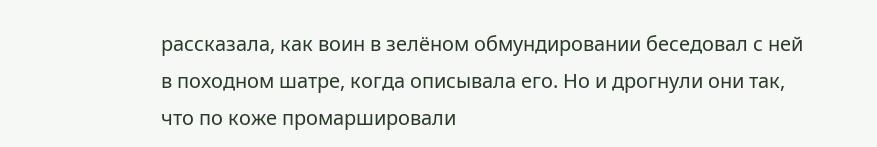рассказала, как воин в зелёном обмундировании беседовал с ней в походном шатре, когда описывала его. Но и дрогнули они так, что по коже промаршировали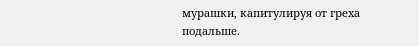мурашки, капитулируя от греха подальше.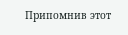Припомнив этот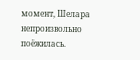момент, Шелара непроизвольно поёжилась.